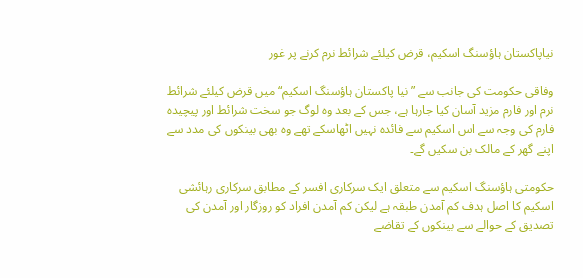نیاپاکستان ہاؤسنگ اسکیم، قرض کیلئے شرائط نرم کرنے پر غور

وفاقی حکومت کی جانب سے ”نیا پاکستان ہاؤسنگ اسکیم“ میں قرض کیلئے شرائط نرم اور فارم مزید آسان کیا جارہا ہے، جس کے بعد وہ لوگ جو سخت شرائط اور پیچیدہ فارم کی وجہ سے اس اسکیم سے فائدہ نہیں اٹھاسکے تھے وہ بھی بینکوں کی مدد سے اپنے گھر کے مالک بن سکیں گے۔

حکومتی ہاؤسنگ اسکیم سے متعلق ایک سرکاری افسر کے مطابق سرکاری رہائشی اسکیم کا اصل ہدف کم آمدن طبقہ ہے لیکن کم آمدن افراد کو روزگار اور آمدن کی تصدیق کے حوالے سے بینکوں کے تقاضے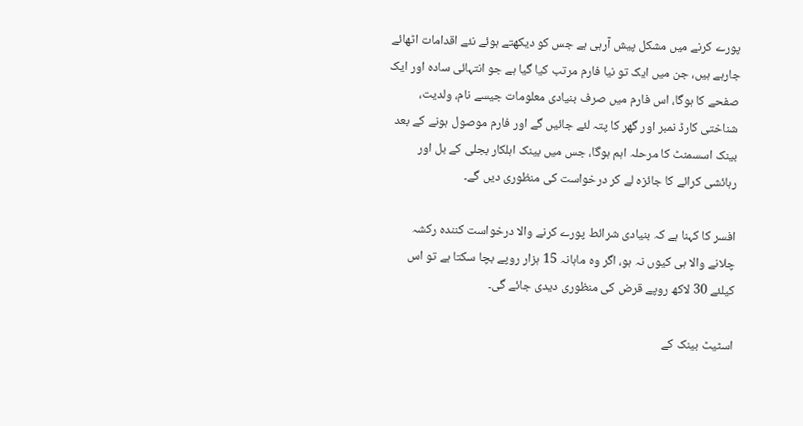پورے کرنے میں مشکل پیش آرہی ہے جس کو دیکھتے ہوئے نئے اقدامات اٹھائے جارہے ہیں، جن میں ایک تو نیا فارم مرتب کیا گیا ہے جو انتہائی سادہ اور ایک صفحے کا ہوگا، اس فارم میں صرف بنیادی معلومات جیسے نام، ولدیت، شناختی کارڈ نمبر اور گھر کا پتہ لئے جائیں گے اور فارم موصول ہونے کے بعد بینک اسسمنٹ کا مرحلہ اہم ہوگا، جس میں بینک اہلکار بجلی کے بل اور رہائشی کرائے کا جائزہ لے کر درخواست کی منظوری دیں گے۔

افسر کا کہنا ہے کہ بنیادی شرائط پورے کرنے والا درخواست کنندہ رکشہ چلانے والا ہی کیوں نہ ہو، اگر وہ ماہانہ 15 ہزار روپے بچا سکتا ہے تو اس کیلئے 30 لاکھ روپے قرض کی منظوری دیدی جائے گی۔

اسٹیٹ بینک کے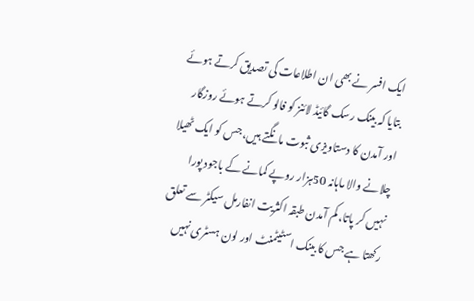ایک افسر نے بھی ان اطلاعات کی تصدیق کرتے ہوئے بتایا کہ بینک رسک گائیڈ لائنز کو فالو کرتے ہوئے روزگار اور آمدن کا دستاویزی ثبوت مانگتے ہیں، جس کو ایک ٹھیلا چلانے والا ماہانہ 50ہزار روپے کمانے کے باجود پورا نہیں کر پاتا، کم آمدن طبقہ اکثریت انفارمل سیکٹر سے تعلق رکھتا ہے جس کا بینک اسٹیٹمنٹ اور لون ہسٹری نہیں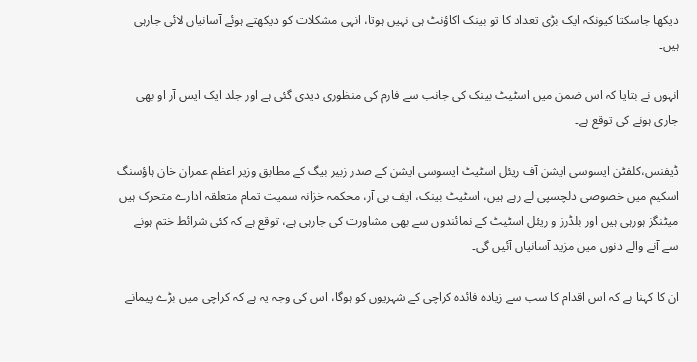دیکھا جاسکتا کیونکہ ایک بڑی تعداد کا تو بینک اکاؤنٹ ہی نہیں ہوتا، انہی مشکلات کو دیکھتے ہوئے آسانیاں لائی جارہی ہیں۔

انہوں نے بتایا کہ اس ضمن میں اسٹیٹ بینک کی جانب سے فارم کی منظوری دیدی گئی ہے اور جلد ایک ایس آر او بھی جاری ہونے کی توقع ہے۔

ڈیفنس،کلفٹن ایسوسی ایشن آف ریئل اسٹیٹ ایسوسی ایشن کے صدر زبیر بیگ کے مطابق وزیر اعظم عمران خان ہاؤسنگ اسکیم میں خصوصی دلچسپی لے رہے ہیں، اسٹیٹ بینک، ایف بی آر، محکمہ خزانہ سمیت تمام متعلقہ ادارے متحرک ہیں میٹنگز ہورہی ہیں اور بلڈرز و ریئل اسٹیٹ کے نمائندوں سے بھی مشاورت کی جارہی ہے، توقع ہے کہ کئی شرائط ختم ہونے سے آنے والے دنوں میں مزید آسانیاں آئیں گی۔

ان کا کہنا ہے کہ اس اقدام کا سب سے زیادہ فائدہ کراچی کے شہریوں کو ہوگا، اس کی وجہ یہ ہے کہ کراچی میں بڑے پیمانے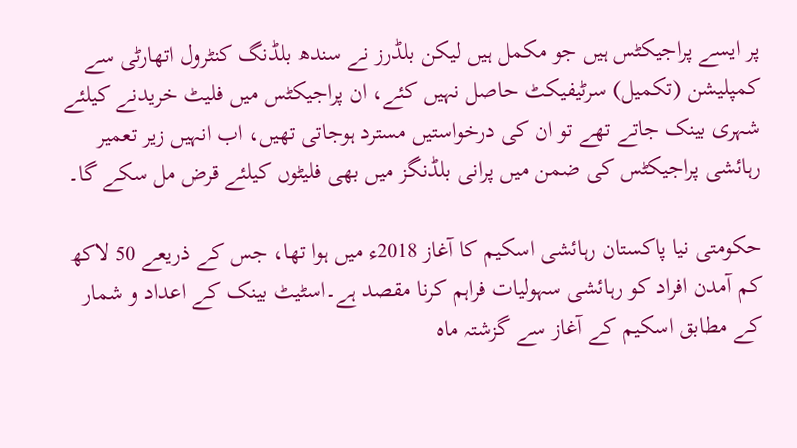پر ایسے پراجیکٹس ہیں جو مکمل ہیں لیکن بلڈرز نے سندھ بلڈنگ کنٹرول اتھارٹی سے کمپلیشن (تکمیل) سرٹیفیکٹ حاصل نہیں کئے، ان پراجیکٹس میں فلیٹ خریدنے کیلئے شہری بینک جاتے تھے تو ان کی درخواستیں مسترد ہوجاتی تھیں، اب انہیں زیر تعمیر رہائشی پراجیکٹس کی ضمن میں پرانی بلڈنگز میں بھی فلیٹوں کیلئے قرض مل سکے گا۔

حکومتی نیا پاکستان رہائشی اسکیم کا آغاز 2018ء میں ہوا تھا، جس کے ذریعے 50 لاکھ کم آمدن افراد کو رہائشی سہولیات فراہم کرنا مقصد ہے۔اسٹیٹ بینک کے اعداد و شمار کے مطابق اسکیم کے آغاز سے گزشتہ ماہ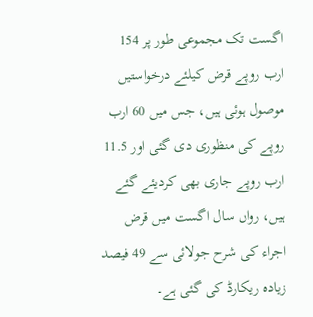اگست تک مجموعی طور پر 154 ارب روپے قرض کیلئے درخواستیں موصول ہوئی ہیں، جس میں 60 ارب روپے کی منظوری دی گئی اور 11.5 ارب روپے جاری بھی کردیئے گئے ہیں، رواں سال اگست میں قرض اجراء کی شرح جولائی سے 49 فیصد زیادہ ریکارڈ کی گئی ہے۔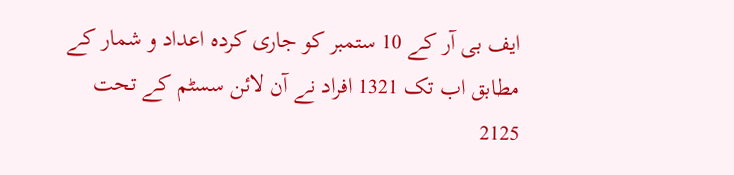ایف بی آر کے 10 ستمبر کو جاری کردہ اعداد و شمار کے مطابق اب تک 1321 افراد نے آن لائن سسٹم کے تحت 2125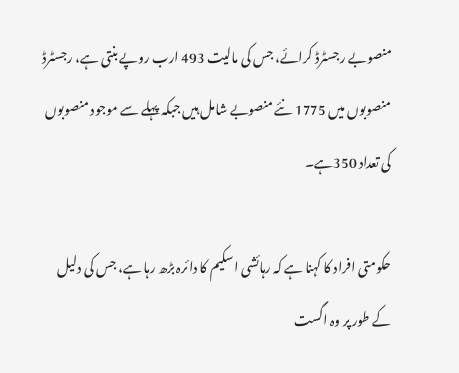منصوبے رجسٹرڈ کرائے، جس کی مالیت 493 ارب روپے بنتی ہے، رجسٹرڈ منصوبوں میں 1775 نئے منصوبے شامل ہیں جبکہ پہلے سے موجود منصوبوں کی تعداد 350ہے۔

حکومتی افراد کا کہنا ہے کہ رہائشی اسکیم کا دائرہ بڑھ رہا ہے، جس کی دلیل کے طور پر وہ اگست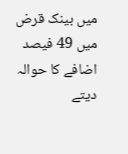میں بینک قرض میں 49 فیصد اضافے کا حوالہ دیتے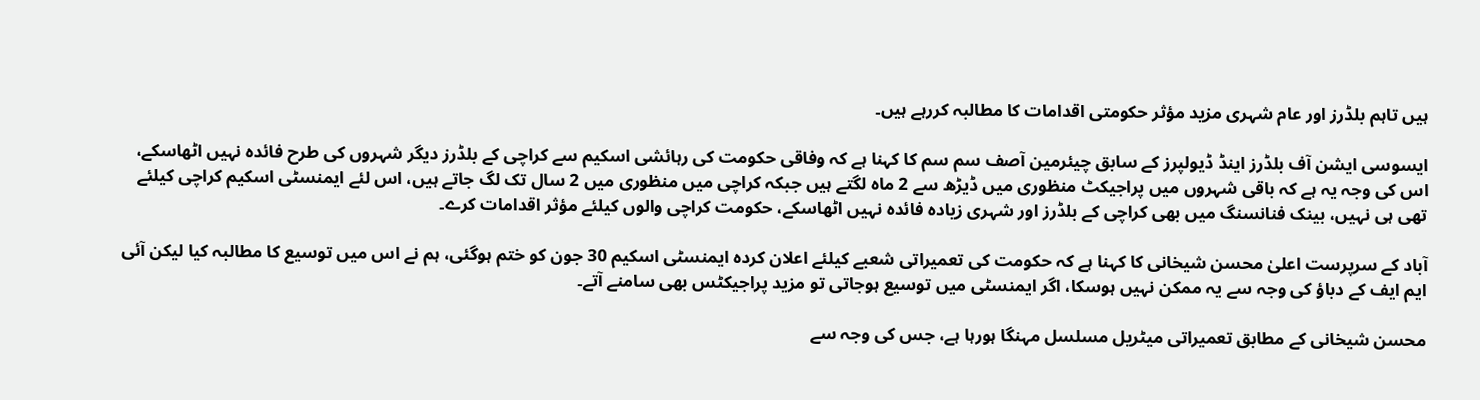ہیں تاہم بلڈرز اور عام شہری مزید مؤثر حکومتی اقدامات کا مطالبہ کررہے ہیں۔

ایسوسی ایشن آف بلڈرز اینڈ ڈیولپرز کے سابق چیئرمین آصف سم سم کا کہنا ہے کہ وفاقی حکومت کی رہائشی اسکیم سے کراچی کے بلڈرز دیگر شہروں کی طرح فائدہ نہیں اٹھاسکے، اس کی وجہ یہ ہے کہ باقی شہروں میں پراجیکٹ منظوری میں ڈیڑھ سے 2 ماہ لگتے ہیں جبکہ کراچی میں منظوری میں 2 سال تک لگ جاتے ہیں، اس لئے ایمنسٹی اسکیم کراچی کیلئے تھی ہی نہیں، بینک فنانسنگ میں بھی کراچی کے بلڈرز اور شہری زیادہ فائدہ نہیں اٹھاسکے، حکومت کراچی والوں کیلئے مؤثر اقدامات کرے۔

آباد کے سرپرست اعلیٰ محسن شیخانی کا کہنا ہے کہ حکومت کی تعمیراتی شعبے کیلئے اعلان کردہ ایمنسٹی اسکیم 30 جون کو ختم ہوگئی، ہم نے اس میں توسیع کا مطالبہ کیا لیکن آئی ایم ایف کے دباؤ کی وجہ سے یہ ممکن نہیں ہوسکا، اگر ایمنسٹی میں توسیع ہوجاتی تو مزید پراجیکٹس بھی سامنے آتے۔

محسن شیخانی کے مطابق تعمیراتی میٹریل مسلسل مہنگا ہورہا ہے، جس کی وجہ سے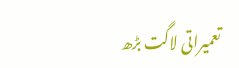تعمیراتی لاگت بڑھ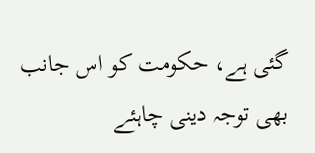گئی ہے، حکومت کو اس جانب بھی توجہ دینی چاہئے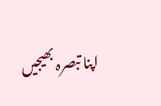اپنا تبصرہ بھیجیں